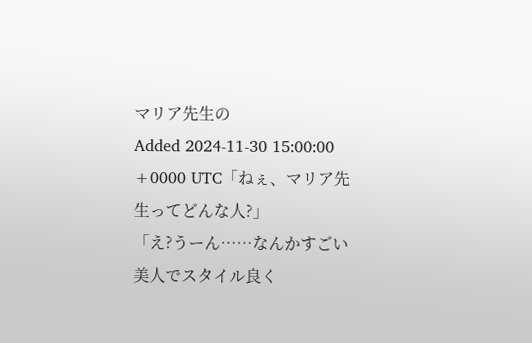マリア先生の
Added 2024-11-30 15:00:00 +0000 UTC「ねぇ、マリア先生ってどんな人?」
「え?うーん……なんかすごい美人でスタイル良く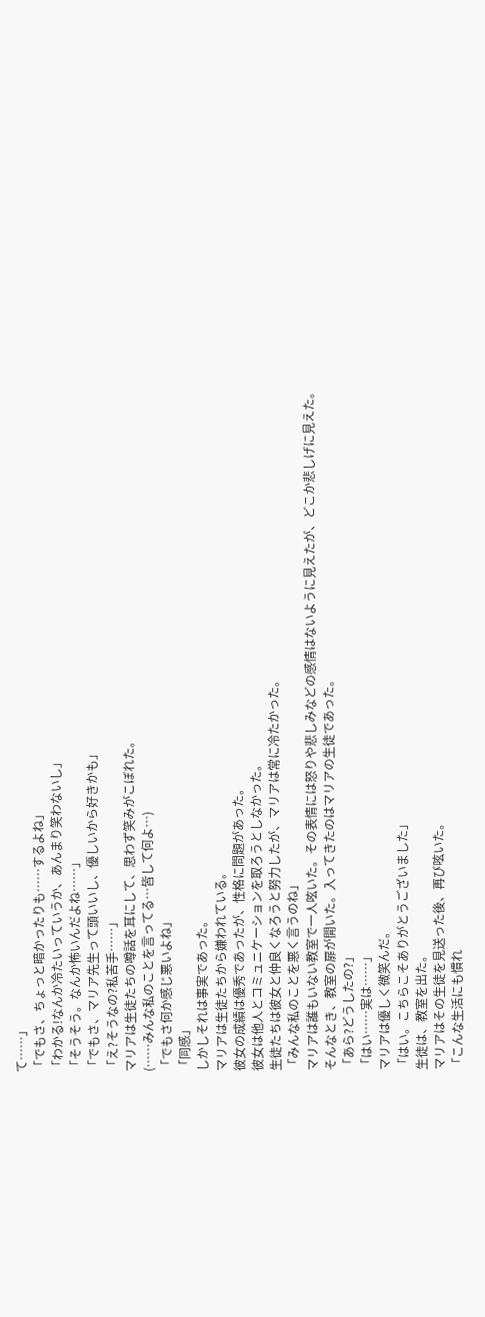て……」
「でもさ、ちょっと暗かったりも……するよね」
「わかる!なんか冷たいっていうか、あんまり笑わないし」
「そうそう。なんか怖いんだよね……」
「でもさ、マリア先生って頭いいし、優しいから好きかも」
「え?そうなの?私苦手……」
マリアは生徒たちの噂話を耳にして、思わず笑みがこぼれた。
(……みんな私のことを言ってる…皆して何よ…)
「でもさ何か感じ悪いよね」
「同感」
しかしそれは事実であった。
マリアは生徒たちから嫌われている。
彼女の成績は優秀であったが、性格に問題があった。
彼女は他人とコミュニケーションを取ろうとしなかった。
生徒たちは彼女と仲良くなろうと努力したが、マリアは常に冷たかった。
「みんな私のことを悪く言うのね」
マリアは誰もいない教室で一人呟いた。その表情には怒りや悲しみなどの感情はないように見えたが、どこか悲しげに見えた。
そんなとき、教室の扉が開いた。入ってきたのはマリアの生徒であった。
「あら?どうしたの?」
「はい……実は……」
マリアは優しく微笑んだ。
「はい。こちらこそありがとうございました」
生徒は、教室を出た。
マリアはその生徒を見送った後、再び呟いた。
「こんな生活にも慣れ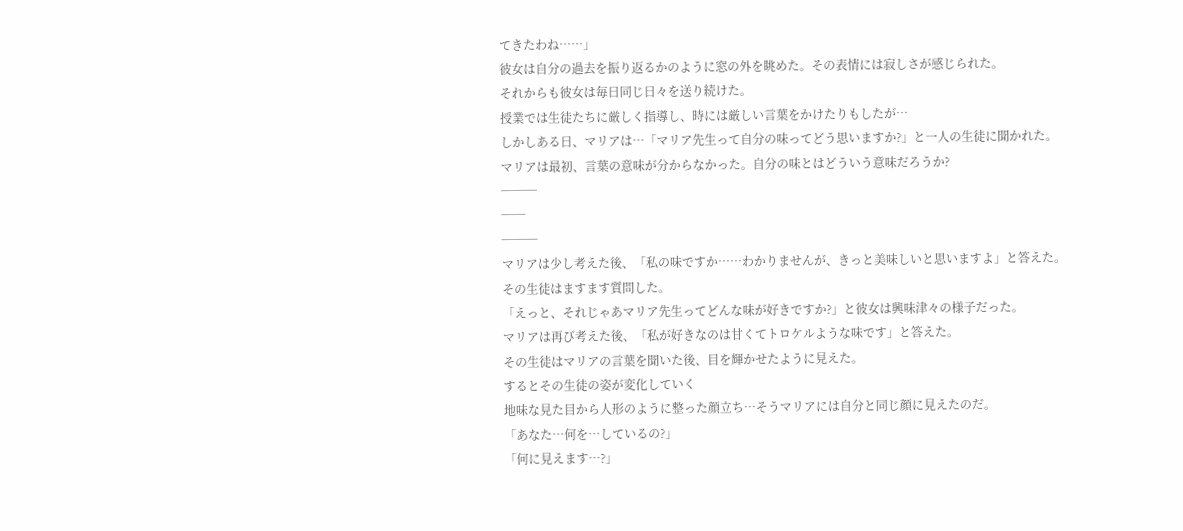てきたわね……」
彼女は自分の過去を振り返るかのように窓の外を眺めた。その表情には寂しさが感じられた。
それからも彼女は毎日同じ日々を送り続けた。
授業では生徒たちに厳しく指導し、時には厳しい言葉をかけたりもしたが…
しかしある日、マリアは…「マリア先生って自分の味ってどう思いますか?」と一人の生徒に聞かれた。
マリアは最初、言葉の意味が分からなかった。自分の味とはどういう意味だろうか?
───
──
───
マリアは少し考えた後、「私の味ですか……わかりませんが、きっと美味しいと思いますよ」と答えた。
その生徒はますます質問した。
「えっと、それじゃあマリア先生ってどんな味が好きですか?」と彼女は興味津々の様子だった。
マリアは再び考えた後、「私が好きなのは甘くてトロケルような味です」と答えた。
その生徒はマリアの言葉を聞いた後、目を輝かせたように見えた。
するとその生徒の姿が変化していく
地味な見た目から人形のように整った顔立ち…そうマリアには自分と同じ顔に見えたのだ。
「あなた…何を…しているの?」
「何に見えます…?」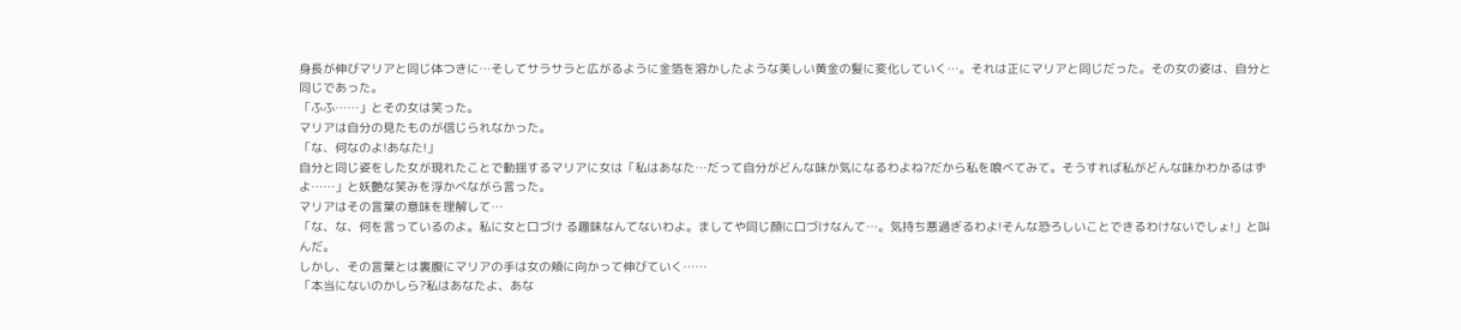身長が伸びマリアと同じ体つきに…そしてサラサラと広がるように金箔を溶かしたような美しい黄金の髪に変化していく…。それは正にマリアと同じだった。その女の姿は、自分と同じであった。
「ふふ……」とその女は笑った。
マリアは自分の見たものが信じられなかった。
「な、何なのよ!あなた!」
自分と同じ姿をした女が現れたことで動揺するマリアに女は「私はあなた…だって自分がどんな味か気になるわよね?だから私を喰べてみて。そうすれば私がどんな味かわかるはずよ……」と妖艶な笑みを浮かべながら言った。
マリアはその言葉の意味を理解して…
「な、な、何を言っているのよ。私に女と口づけ る趣味なんてないわよ。ましてや同じ顔に口づけなんて…。気持ち悪過ぎるわよ!そんな恐ろしいことできるわけないでしょ!」と叫んだ。
しかし、その言葉とは裏腹にマリアの手は女の頬に向かって伸びていく……
「本当にないのかしら?私はあなたよ、あな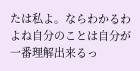たは私よ。ならわかるわよね自分のことは自分が一番理解出来るっ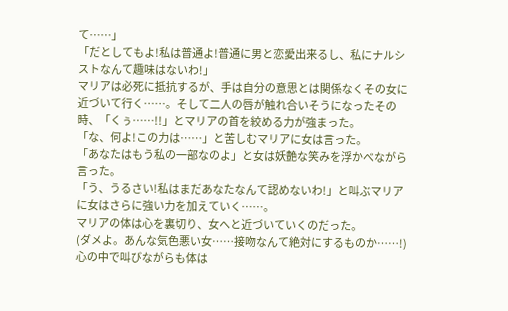て……」
「だとしてもよ!私は普通よ!普通に男と恋愛出来るし、私にナルシストなんて趣味はないわ!」
マリアは必死に抵抗するが、手は自分の意思とは関係なくその女に近づいて行く……。そして二人の唇が触れ合いそうになったその時、「くぅ……!!」とマリアの首を絞める力が強まった。
「な、何よ!この力は……」と苦しむマリアに女は言った。
「あなたはもう私の一部なのよ」と女は妖艶な笑みを浮かべながら言った。
「う、うるさい!私はまだあなたなんて認めないわ!」と叫ぶマリアに女はさらに強い力を加えていく……。
マリアの体は心を裏切り、女へと近づいていくのだった。
(ダメよ。あんな気色悪い女……接吻なんて絶対にするものか……!)
心の中で叫びながらも体は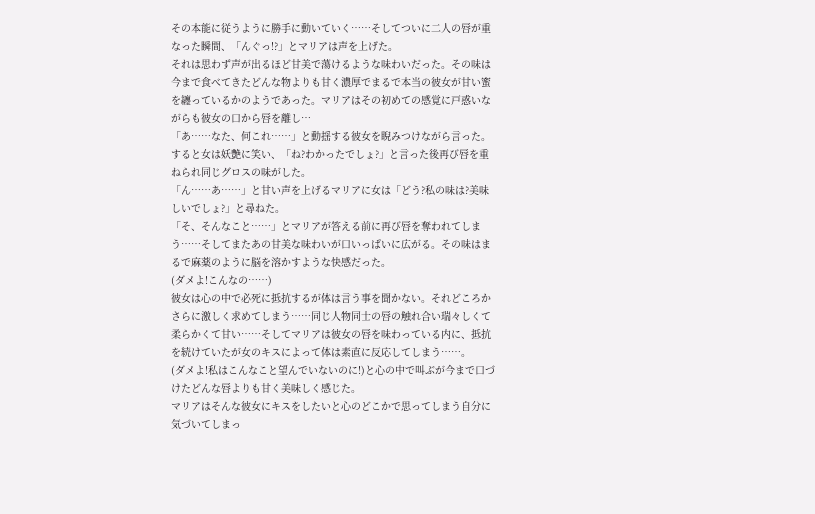その本能に従うように勝手に動いていく……そしてついに二人の唇が重なった瞬間、「んぐっ!?」とマリアは声を上げた。
それは思わず声が出るほど甘美で蕩けるような味わいだった。その味は今まで食べてきたどんな物よりも甘く濃厚でまるで本当の彼女が甘い蜜を纏っているかのようであった。マリアはその初めての感覚に戸惑いながらも彼女の口から唇を離し…
「あ……なた、何これ……」と動揺する彼女を睨みつけながら言った。
すると女は妖艶に笑い、「ね?わかったでしょ?」と言った後再び唇を重ねられ同じグロスの味がした。
「ん……あ……」と甘い声を上げるマリアに女は「どう?私の味は?美味しいでしょ?」と尋ねた。
「そ、そんなこと……」とマリアが答える前に再び唇を奪われてしまう……そしてまたあの甘美な味わいが口いっぱいに広がる。その味はまるで麻薬のように脳を溶かすような快感だった。
(ダメよ!こんなの……)
彼女は心の中で必死に抵抗するが体は言う事を聞かない。それどころかさらに激しく求めてしまう……同じ人物同士の唇の触れ合い瑞々しくて柔らかくて甘い……そしてマリアは彼女の唇を味わっている内に、抵抗を続けていたが女のキスによって体は素直に反応してしまう……。
(ダメよ!私はこんなこと望んでいないのに!)と心の中で叫ぶが今まで口づけたどんな唇よりも甘く美味しく感じた。
マリアはそんな彼女にキスをしたいと心のどこかで思ってしまう自分に気づいてしまっ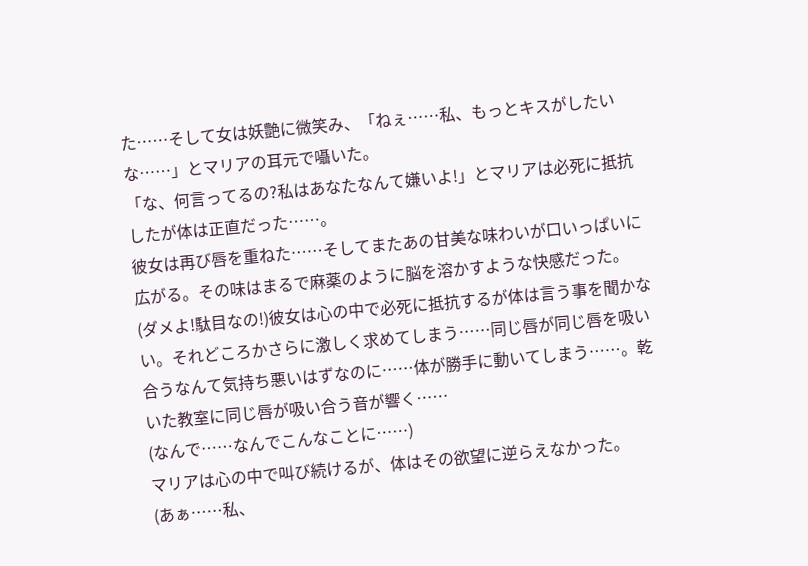た……そして女は妖艶に微笑み、「ねぇ……私、もっとキスがしたいな……」とマリアの耳元で囁いた。
「な、何言ってるの?私はあなたなんて嫌いよ!」とマリアは必死に抵抗したが体は正直だった……。
彼女は再び唇を重ねた……そしてまたあの甘美な味わいが口いっぱいに広がる。その味はまるで麻薬のように脳を溶かすような快感だった。
(ダメよ!駄目なの!)彼女は心の中で必死に抵抗するが体は言う事を聞かない。それどころかさらに激しく求めてしまう……同じ唇が同じ唇を吸い合うなんて気持ち悪いはずなのに……体が勝手に動いてしまう……。乾いた教室に同じ唇が吸い合う音が響く……
(なんで……なんでこんなことに……)
マリアは心の中で叫び続けるが、体はその欲望に逆らえなかった。
(あぁ……私、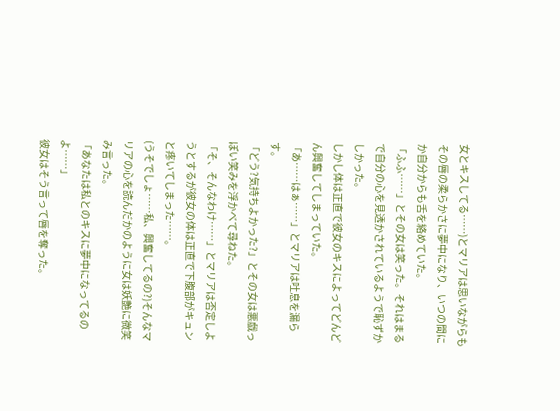女とキスしてる……)とマリアは思いながらもその唇の柔らかさに夢中になり、いつの間にか自分からも舌を絡めていた。
「ふふ……」とその女は笑った。それはまるで自分の心を見透かされているようで恥ずかしかった。
しかし体は正直で彼女のキスによってどんどん興奮してしまっていた。
「あ……はぁ……」とマリアは吐息を漏らす。
「どう?気持ちよかった?」とその女は悪戯っぽい笑みを浮かべて尋ねた。
「そ、そんなわけ……」とマリアは否定しようとするが彼女の体は正直で下腹部がキュンと疼いてしまった……。
(うそでしょ……私、興奮してるの?)そんなマリアの心を読んだかのように女は妖艶に微笑み言った。
「あなたは私とのキスに夢中になってるのよ……」
彼女はそう言って唇を奪った。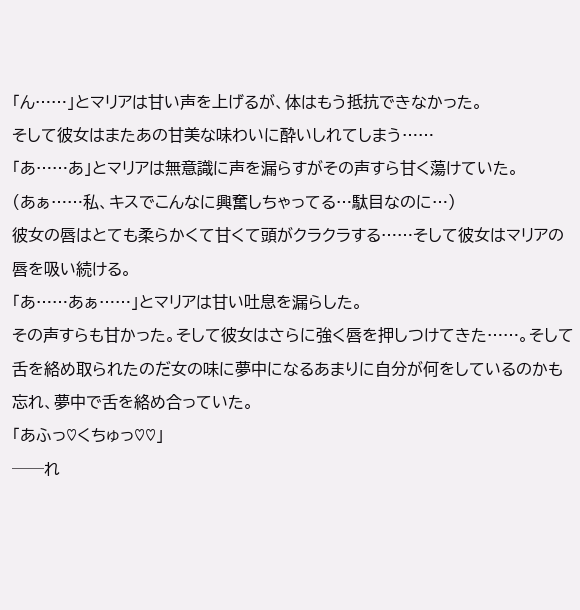「ん……」とマリアは甘い声を上げるが、体はもう抵抗できなかった。
そして彼女はまたあの甘美な味わいに酔いしれてしまう……
「あ……あ」とマリアは無意識に声を漏らすがその声すら甘く蕩けていた。
(あぁ……私、キスでこんなに興奮しちゃってる…駄目なのに…)
彼女の唇はとても柔らかくて甘くて頭がクラクラする……そして彼女はマリアの唇を吸い続ける。
「あ……あぁ……」とマリアは甘い吐息を漏らした。
その声すらも甘かった。そして彼女はさらに強く唇を押しつけてきた……。そして舌を絡め取られたのだ女の味に夢中になるあまりに自分が何をしているのかも忘れ、夢中で舌を絡め合っていた。
「あふっ♡くちゅっ♡♡」
──れ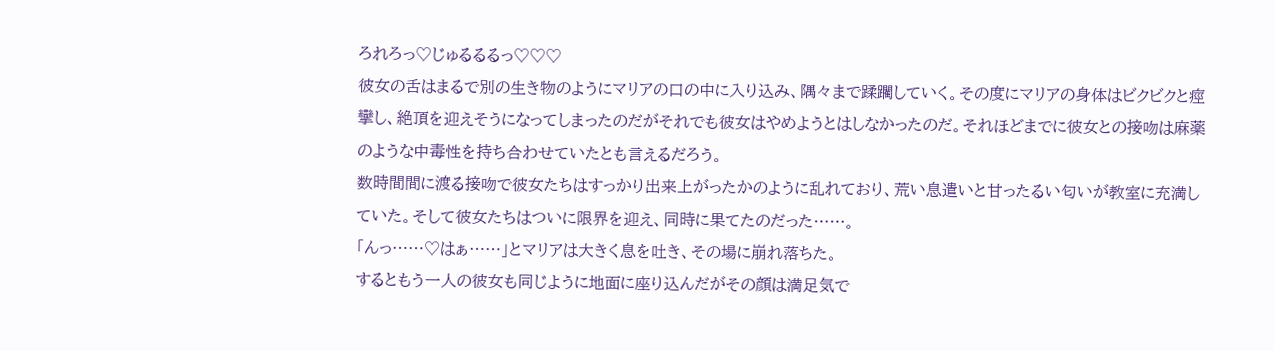ろれろっ♡じゅるるるっ♡♡♡
彼女の舌はまるで別の生き物のようにマリアの口の中に入り込み、隅々まで蹂躙していく。その度にマリアの身体はビクビクと痙攣し、絶頂を迎えそうになってしまったのだがそれでも彼女はやめようとはしなかったのだ。それほどまでに彼女との接吻は麻薬のような中毒性を持ち合わせていたとも言えるだろう。
数時間間に渡る接吻で彼女たちはすっかり出来上がったかのように乱れており、荒い息遣いと甘ったるい匂いが教室に充満していた。そして彼女たちはついに限界を迎え、同時に果てたのだった……。
「んっ……♡はぁ……」とマリアは大きく息を吐き、その場に崩れ落ちた。
するともう一人の彼女も同じように地面に座り込んだがその顔は満足気で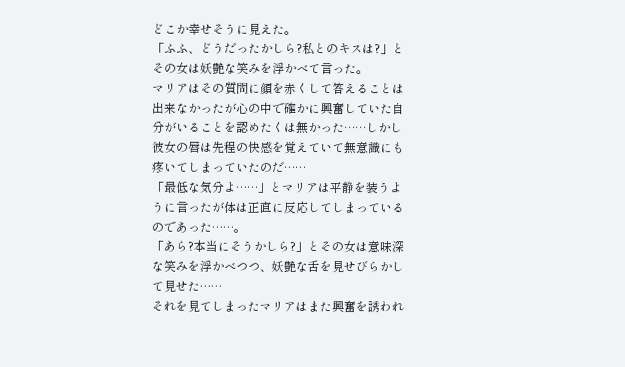どこか幸せそうに見えた。
「ふふ、どうだったかしら?私とのキスは?」とその女は妖艶な笑みを浮かべて言った。
マリアはその質問に顔を赤くして答えることは出来なかったが心の中で確かに興奮していた自分がいることを認めたくは無かった……しかし彼女の唇は先程の快感を覚えていて無意識にも疼いてしまっていたのだ……
「最低な気分よ……」とマリアは平静を装うように言ったが体は正直に反応してしまっているのであった……。
「あら?本当にそうかしら?」とその女は意味深な笑みを浮かべつつ、妖艶な舌を見せびらかして見せた……
それを見てしまったマリアはまた興奮を誘われ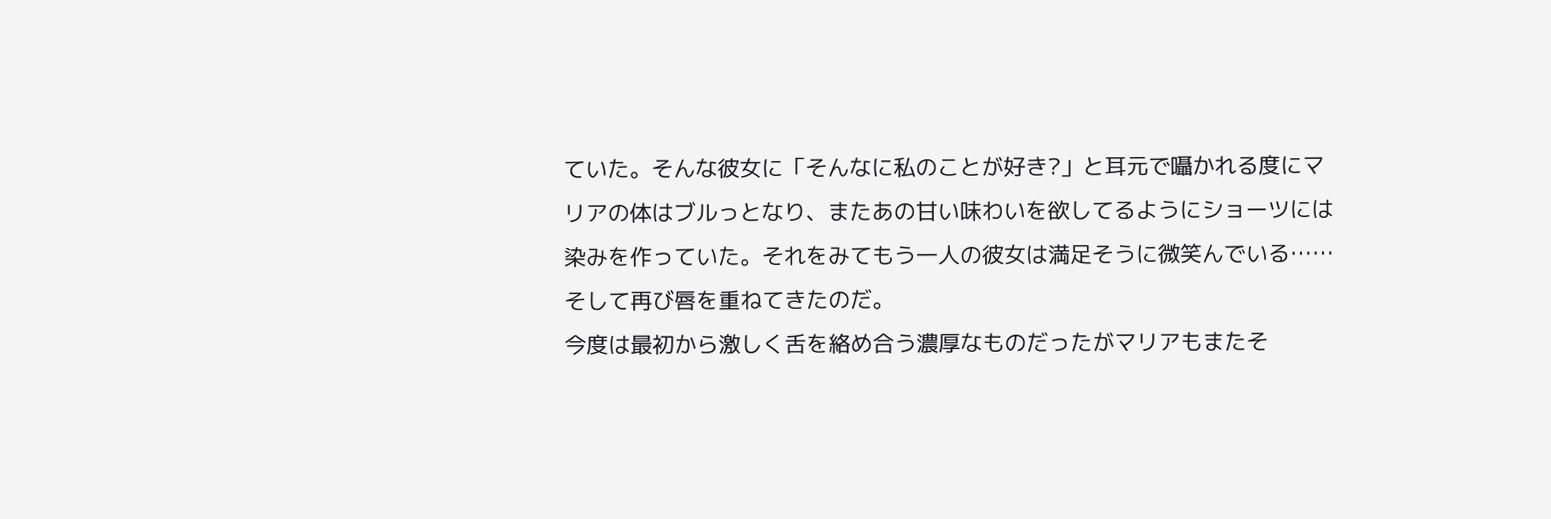ていた。そんな彼女に「そんなに私のことが好き?」と耳元で囁かれる度にマリアの体はブルっとなり、またあの甘い味わいを欲してるようにショーツには染みを作っていた。それをみてもう一人の彼女は満足そうに微笑んでいる……そして再び唇を重ねてきたのだ。
今度は最初から激しく舌を絡め合う濃厚なものだったがマリアもまたそ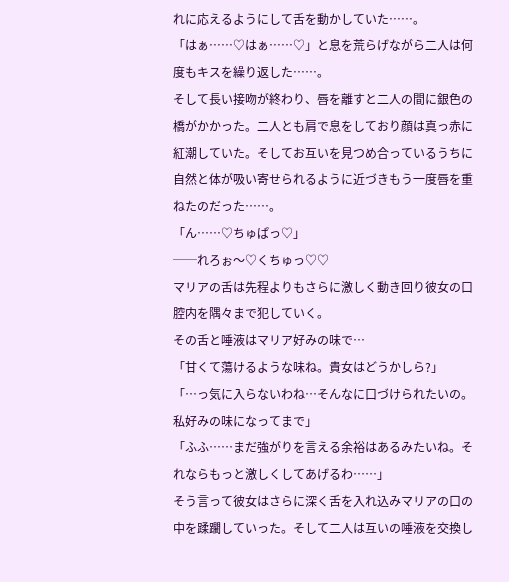れに応えるようにして舌を動かしていた……。
「はぁ……♡はぁ……♡」と息を荒らげながら二人は何度もキスを繰り返した……。
そして長い接吻が終わり、唇を離すと二人の間に銀色の橋がかかった。二人とも肩で息をしており顔は真っ赤に紅潮していた。そしてお互いを見つめ合っているうちに自然と体が吸い寄せられるように近づきもう一度唇を重ねたのだった……。
「ん……♡ちゅぱっ♡」
──れろぉ〜♡くちゅっ♡♡
マリアの舌は先程よりもさらに激しく動き回り彼女の口腔内を隅々まで犯していく。
その舌と唾液はマリア好みの味で…
「甘くて蕩けるような味ね。貴女はどうかしら?」
「…っ気に入らないわね…そんなに口づけられたいの。私好みの味になってまで」
「ふふ……まだ強がりを言える余裕はあるみたいね。それならもっと激しくしてあげるわ……」
そう言って彼女はさらに深く舌を入れ込みマリアの口の中を蹂躙していった。そして二人は互いの唾液を交換し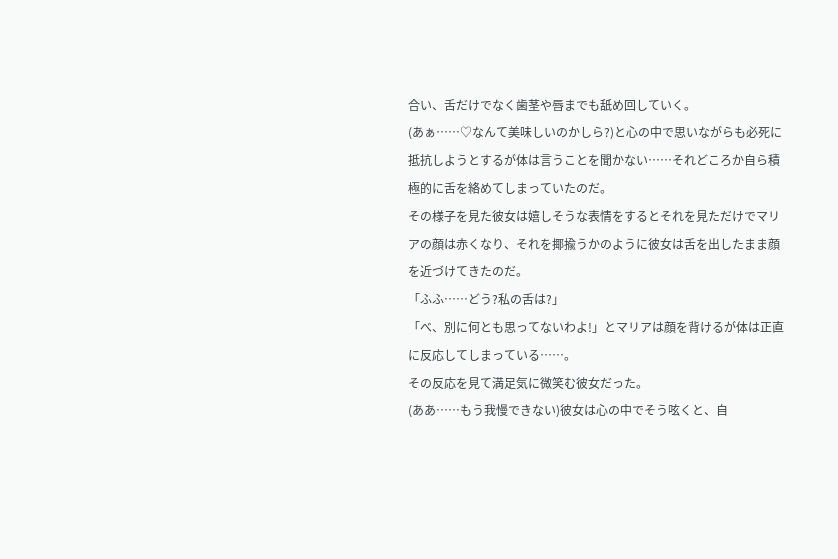合い、舌だけでなく歯茎や唇までも舐め回していく。
(あぁ……♡なんて美味しいのかしら?)と心の中で思いながらも必死に抵抗しようとするが体は言うことを聞かない……それどころか自ら積極的に舌を絡めてしまっていたのだ。
その様子を見た彼女は嬉しそうな表情をするとそれを見ただけでマリアの顔は赤くなり、それを揶揄うかのように彼女は舌を出したまま顔を近づけてきたのだ。
「ふふ……どう?私の舌は?」
「べ、別に何とも思ってないわよ!」とマリアは顔を背けるが体は正直に反応してしまっている……。
その反応を見て満足気に微笑む彼女だった。
(ああ……もう我慢できない)彼女は心の中でそう呟くと、自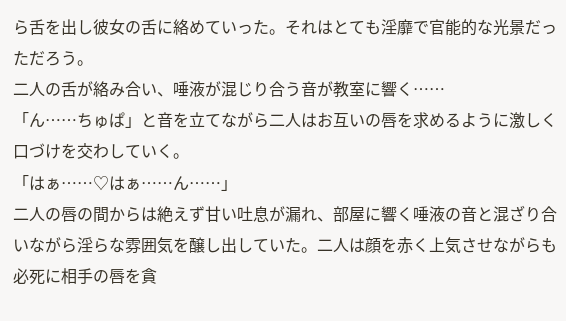ら舌を出し彼女の舌に絡めていった。それはとても淫靡で官能的な光景だっただろう。
二人の舌が絡み合い、唾液が混じり合う音が教室に響く……
「ん……ちゅぱ」と音を立てながら二人はお互いの唇を求めるように激しく口づけを交わしていく。
「はぁ……♡はぁ……ん……」
二人の唇の間からは絶えず甘い吐息が漏れ、部屋に響く唾液の音と混ざり合いながら淫らな雰囲気を醸し出していた。二人は顔を赤く上気させながらも必死に相手の唇を貪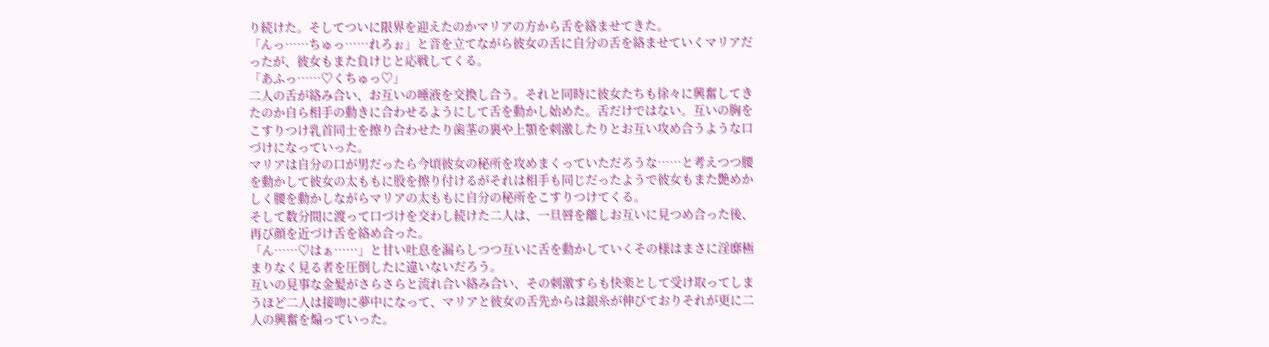り続けた。そしてついに限界を迎えたのかマリアの方から舌を絡ませてきた。
「んっ……ちゅっ……れろぉ」と音を立てながら彼女の舌に自分の舌を絡ませていくマリアだったが、彼女もまた負けじと応戦してくる。
「あふっ……♡くちゅっ♡」
二人の舌が絡み合い、お互いの唾液を交換し合う。それと同時に彼女たちも徐々に興奮してきたのか自ら相手の動きに合わせるようにして舌を動かし始めた。舌だけではない。互いの胸をこすりつけ乳首同士を擦り合わせたり歯茎の裏や上顎を刺激したりとお互い攻め合うような口づけになっていった。
マリアは自分の口が男だったら今頃彼女の秘所を攻めまくっていただろうな……と考えつつ腰を動かして彼女の太ももに股を擦り付けるがそれは相手も同じだったようで彼女もまた艶めかしく腰を動かしながらマリアの太ももに自分の秘所をこすりつけてくる。
そして数分間に渡って口づけを交わし続けた二人は、一旦唇を離しお互いに見つめ合った後、再び顔を近づけ舌を絡め合った。
「ん……♡はぁ……」と甘い吐息を漏らしつつ互いに舌を動かしていくその様はまさに淫靡極まりなく見る者を圧倒したに違いないだろう。
互いの見事な金髪がさらさらと流れ合い絡み合い、その刺激すらも快楽として受け取ってしまうほど二人は接吻に夢中になって、マリアと彼女の舌先からは銀糸が伸びておりそれが更に二人の興奮を煽っていった。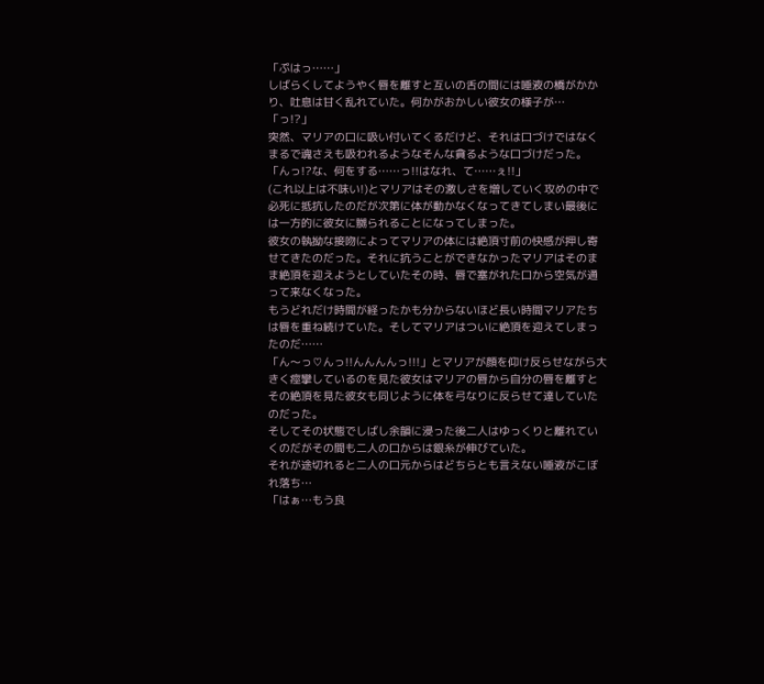「ぷはっ……」
しばらくしてようやく唇を離すと互いの舌の間には唾液の橋がかかり、吐息は甘く乱れていた。何かがおかしい彼女の様子が…
「っ!?」
突然、マリアの口に吸い付いてくるだけど、それは口づけではなくまるで魂さえも吸われるようなそんな貪るような口づけだった。
「んっ!?な、何をする……っ!!はなれ、て……ぇ!!」
(これ以上は不味い!)とマリアはその激しさを増していく攻めの中で必死に抵抗したのだが次第に体が動かなくなってきてしまい最後には一方的に彼女に嬲られることになってしまった。
彼女の執拗な接吻によってマリアの体には絶頂寸前の快感が押し寄せてきたのだった。それに抗うことができなかったマリアはそのまま絶頂を迎えようとしていたその時、唇で塞がれた口から空気が通って来なくなった。
もうどれだけ時間が経ったかも分からないほど長い時間マリアたちは唇を重ね続けていた。そしてマリアはついに絶頂を迎えてしまったのだ……
「ん〜っ♡んっ!!んんんんっ!!!」とマリアが顔を仰け反らせながら大きく痙攣しているのを見た彼女はマリアの唇から自分の唇を離すとその絶頂を見た彼女も同じように体を弓なりに反らせて達していたのだった。
そしてその状態でしばし余韻に浸った後二人はゆっくりと離れていくのだがその間も二人の口からは銀糸が伸びていた。
それが途切れると二人の口元からはどちらとも言えない唾液がこぼれ落ち…
「はぁ…もう良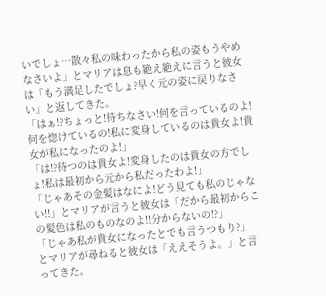いでしょ…散々私の味わったから私の姿もうやめなさいよ」とマリアは息も絶え絶えに言うと彼女は「もう満足したでしょ?早く元の姿に戻りなさい」と返してきた。
「はぁ!?ちょっと!待ちなさい!何を言っているのよ!何を惚けているの!私に変身しているのは貴女よ!貴女が私になったのよ!」
「は!?待つのは貴女よ!変身したのは貴女の方でしょ!私は最初から元から私だったわよ!」
「じゃあその金髪はなによ!どう見ても私のじゃない!!」とマリアが言うと彼女は「だから最初からこの髪色は私のものなのよ!!分からないの!?」
「じゃあ私が貴女になったとでも言うつもり?」
とマリアが尋ねると彼女は「ええそうよ。」と言ってきた。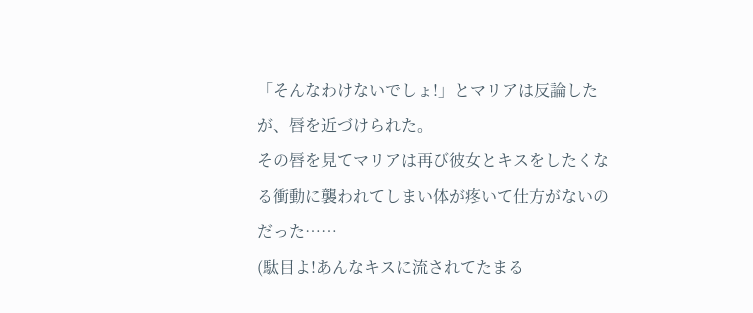「そんなわけないでしょ!」とマリアは反論したが、唇を近づけられた。
その唇を見てマリアは再び彼女とキスをしたくなる衝動に襲われてしまい体が疼いて仕方がないのだった……
(駄目よ!あんなキスに流されてたまる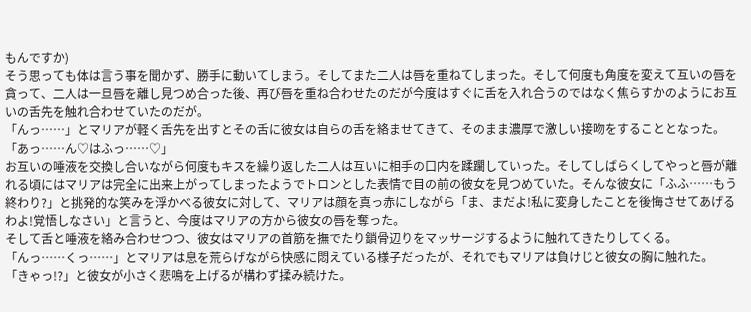もんですか)
そう思っても体は言う事を聞かず、勝手に動いてしまう。そしてまた二人は唇を重ねてしまった。そして何度も角度を変えて互いの唇を貪って、二人は一旦唇を離し見つめ合った後、再び唇を重ね合わせたのだが今度はすぐに舌を入れ合うのではなく焦らすかのようにお互いの舌先を触れ合わせていたのだが。
「んっ……」とマリアが軽く舌先を出すとその舌に彼女は自らの舌を絡ませてきて、そのまま濃厚で激しい接吻をすることとなった。
「あっ……ん♡はふっ……♡」
お互いの唾液を交換し合いながら何度もキスを繰り返した二人は互いに相手の口内を蹂躙していった。そしてしばらくしてやっと唇が離れる頃にはマリアは完全に出来上がってしまったようでトロンとした表情で目の前の彼女を見つめていた。そんな彼女に「ふふ……もう終わり?」と挑発的な笑みを浮かべる彼女に対して、マリアは顔を真っ赤にしながら「ま、まだよ!私に変身したことを後悔させてあげるわよ!覚悟しなさい」と言うと、今度はマリアの方から彼女の唇を奪った。
そして舌と唾液を絡み合わせつつ、彼女はマリアの首筋を撫でたり鎖骨辺りをマッサージするように触れてきたりしてくる。
「んっ……くっ……」とマリアは息を荒らげながら快感に悶えている様子だったが、それでもマリアは負けじと彼女の胸に触れた。
「きゃっ!?」と彼女が小さく悲鳴を上げるが構わず揉み続けた。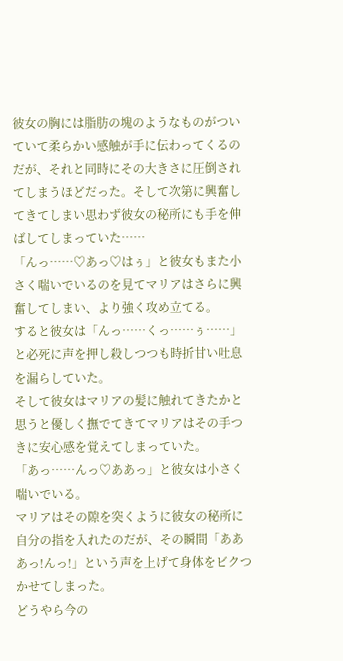彼女の胸には脂肪の塊のようなものがついていて柔らかい感触が手に伝わってくるのだが、それと同時にその大きさに圧倒されてしまうほどだった。そして次第に興奮してきてしまい思わず彼女の秘所にも手を伸ばしてしまっていた……
「んっ……♡あっ♡はぅ」と彼女もまた小さく喘いでいるのを見てマリアはさらに興奮してしまい、より強く攻め立てる。
すると彼女は「んっ……くっ……ぅ……」と必死に声を押し殺しつつも時折甘い吐息を漏らしていた。
そして彼女はマリアの髪に触れてきたかと思うと優しく撫でてきてマリアはその手つきに安心感を覚えてしまっていた。
「あっ……んっ♡ああっ」と彼女は小さく喘いでいる。
マリアはその隙を突くように彼女の秘所に自分の指を入れたのだが、その瞬間「あああっ!んっ!」という声を上げて身体をビクつかせてしまった。
どうやら今の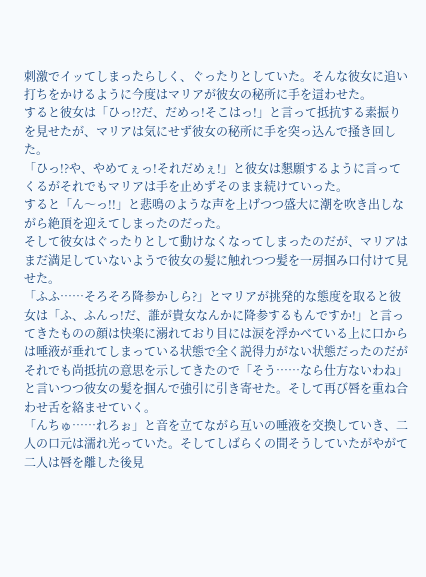刺激でイッてしまったらしく、ぐったりとしていた。そんな彼女に追い打ちをかけるように今度はマリアが彼女の秘所に手を這わせた。
すると彼女は「ひっ!?だ、だめっ!そこはっ!」と言って抵抗する素振りを見せたが、マリアは気にせず彼女の秘所に手を突っ込んで掻き回した。
「ひっ!?や、やめてぇっ!それだめぇ!」と彼女は懇願するように言ってくるがそれでもマリアは手を止めずそのまま続けていった。
すると「ん〜っ!!」と悲鳴のような声を上げつつ盛大に潮を吹き出しながら絶頂を迎えてしまったのだった。
そして彼女はぐったりとして動けなくなってしまったのだが、マリアはまだ満足していないようで彼女の髪に触れつつ髪を一房掴み口付けて見せた。
「ふふ……そろそろ降参かしら?」とマリアが挑発的な態度を取ると彼女は「ふ、ふんっ!だ、誰が貴女なんかに降参するもんですか!」と言ってきたものの顔は快楽に溺れており目には涙を浮かべている上に口からは唾液が垂れてしまっている状態で全く説得力がない状態だったのだがそれでも尚抵抗の意思を示してきたので「そう……なら仕方ないわね」と言いつつ彼女の髪を掴んで強引に引き寄せた。そして再び唇を重ね合わせ舌を絡ませていく。
「んちゅ……れろぉ」と音を立てながら互いの唾液を交換していき、二人の口元は濡れ光っていた。そしてしばらくの間そうしていたがやがて二人は唇を離した後見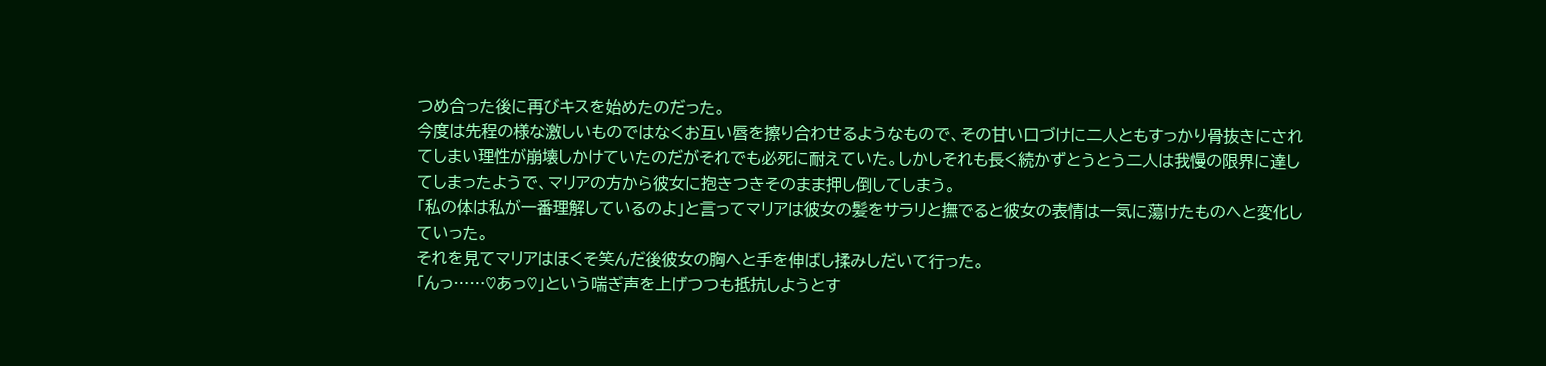つめ合った後に再びキスを始めたのだった。
今度は先程の様な激しいものではなくお互い唇を擦り合わせるようなもので、その甘い口づけに二人ともすっかり骨抜きにされてしまい理性が崩壊しかけていたのだがそれでも必死に耐えていた。しかしそれも長く続かずとうとう二人は我慢の限界に達してしまったようで、マリアの方から彼女に抱きつきそのまま押し倒してしまう。
「私の体は私が一番理解しているのよ」と言ってマリアは彼女の髪をサラリと撫でると彼女の表情は一気に蕩けたものへと変化していった。
それを見てマリアはほくそ笑んだ後彼女の胸へと手を伸ばし揉みしだいて行った。
「んっ……♡あっ♡」という喘ぎ声を上げつつも抵抗しようとす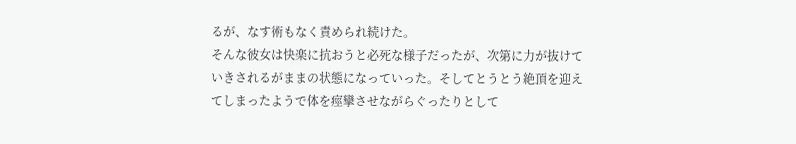るが、なす術もなく責められ続けた。
そんな彼女は快楽に抗おうと必死な様子だったが、次第に力が抜けていきされるがままの状態になっていった。そしてとうとう絶頂を迎えてしまったようで体を痙攣させながらぐったりとして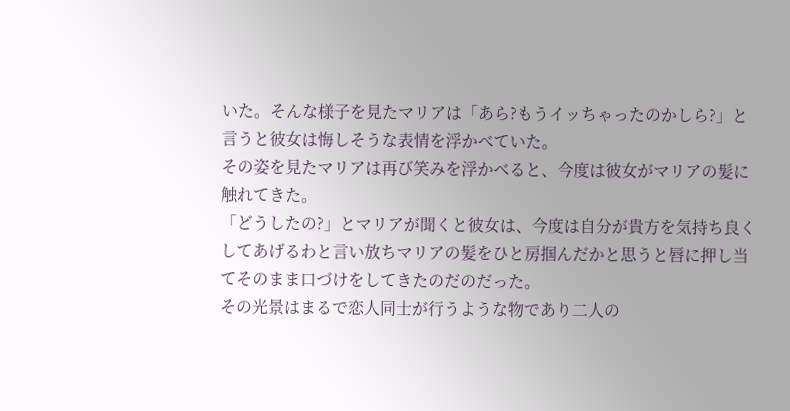いた。そんな様子を見たマリアは「あら?もうイッちゃったのかしら?」と言うと彼女は悔しそうな表情を浮かべていた。
その姿を見たマリアは再び笑みを浮かべると、今度は彼女がマリアの髪に触れてきた。
「どうしたの?」とマリアが聞くと彼女は、今度は自分が貴方を気持ち良くしてあげるわと言い放ちマリアの髪をひと房掴んだかと思うと唇に押し当てそのまま口づけをしてきたのだのだった。
その光景はまるで恋人同士が行うような物であり二人の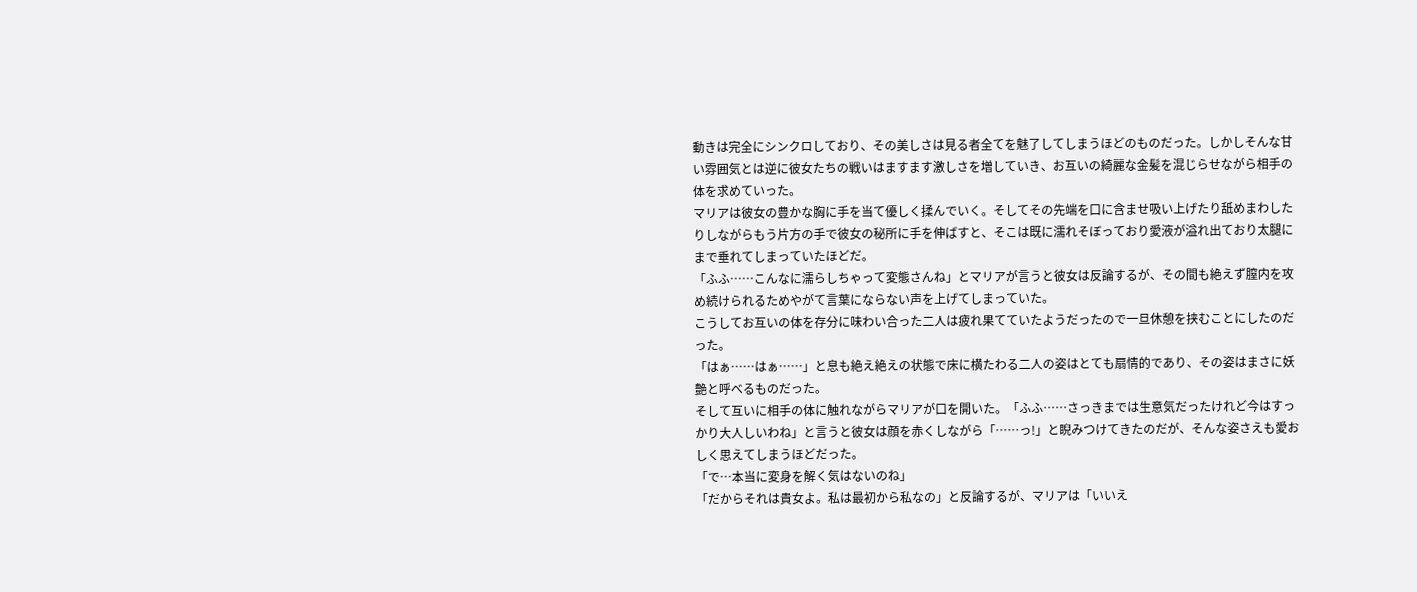動きは完全にシンクロしており、その美しさは見る者全てを魅了してしまうほどのものだった。しかしそんな甘い雰囲気とは逆に彼女たちの戦いはますます激しさを増していき、お互いの綺麗な金髪を混じらせながら相手の体を求めていった。
マリアは彼女の豊かな胸に手を当て優しく揉んでいく。そしてその先端を口に含ませ吸い上げたり舐めまわしたりしながらもう片方の手で彼女の秘所に手を伸ばすと、そこは既に濡れそぼっており愛液が溢れ出ており太腿にまで垂れてしまっていたほどだ。
「ふふ……こんなに濡らしちゃって変態さんね」とマリアが言うと彼女は反論するが、その間も絶えず膣内を攻め続けられるためやがて言葉にならない声を上げてしまっていた。
こうしてお互いの体を存分に味わい合った二人は疲れ果てていたようだったので一旦休憩を挟むことにしたのだった。
「はぁ……はぁ……」と息も絶え絶えの状態で床に横たわる二人の姿はとても扇情的であり、その姿はまさに妖艶と呼べるものだった。
そして互いに相手の体に触れながらマリアが口を開いた。「ふふ……さっきまでは生意気だったけれど今はすっかり大人しいわね」と言うと彼女は顔を赤くしながら「……っ!」と睨みつけてきたのだが、そんな姿さえも愛おしく思えてしまうほどだった。
「で…本当に変身を解く気はないのね」
「だからそれは貴女よ。私は最初から私なの」と反論するが、マリアは「いいえ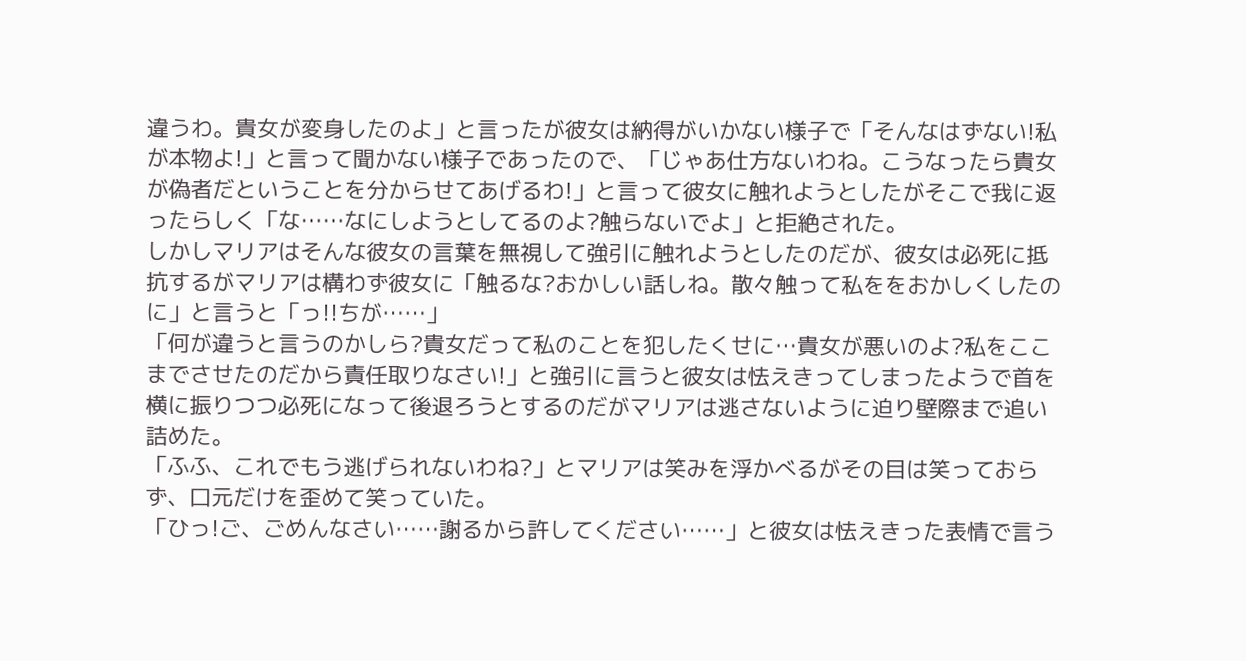違うわ。貴女が変身したのよ」と言ったが彼女は納得がいかない様子で「そんなはずない!私が本物よ!」と言って聞かない様子であったので、「じゃあ仕方ないわね。こうなったら貴女が偽者だということを分からせてあげるわ!」と言って彼女に触れようとしたがそこで我に返ったらしく「な……なにしようとしてるのよ?触らないでよ」と拒絶された。
しかしマリアはそんな彼女の言葉を無視して強引に触れようとしたのだが、彼女は必死に抵抗するがマリアは構わず彼女に「触るな?おかしい話しね。散々触って私ををおかしくしたのに」と言うと「っ!!ちが……」
「何が違うと言うのかしら?貴女だって私のことを犯したくせに…貴女が悪いのよ?私をここまでさせたのだから責任取りなさい!」と強引に言うと彼女は怯えきってしまったようで首を横に振りつつ必死になって後退ろうとするのだがマリアは逃さないように迫り壁際まで追い詰めた。
「ふふ、これでもう逃げられないわね?」とマリアは笑みを浮かべるがその目は笑っておらず、口元だけを歪めて笑っていた。
「ひっ!ご、ごめんなさい……謝るから許してください……」と彼女は怯えきった表情で言う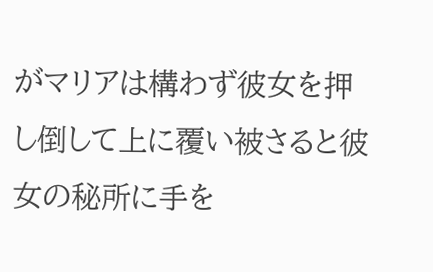がマリアは構わず彼女を押し倒して上に覆い被さると彼女の秘所に手を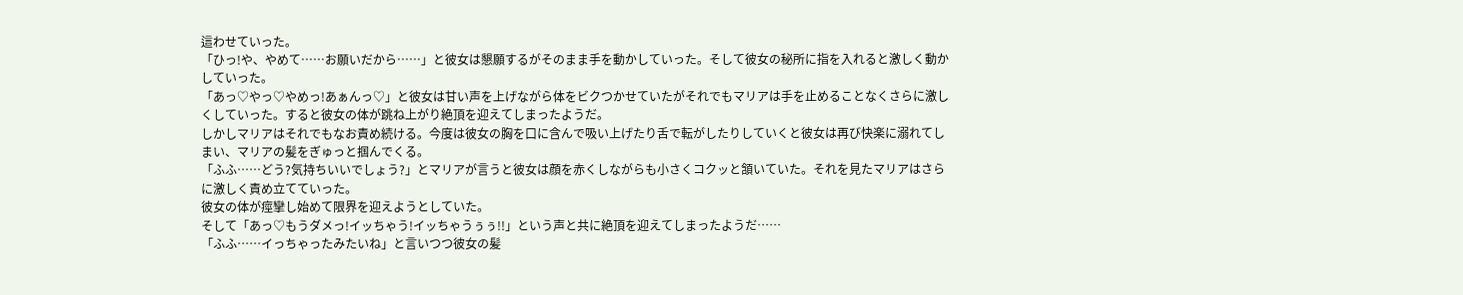這わせていった。
「ひっ!や、やめて……お願いだから……」と彼女は懇願するがそのまま手を動かしていった。そして彼女の秘所に指を入れると激しく動かしていった。
「あっ♡やっ♡やめっ!あぁんっ♡」と彼女は甘い声を上げながら体をビクつかせていたがそれでもマリアは手を止めることなくさらに激しくしていった。すると彼女の体が跳ね上がり絶頂を迎えてしまったようだ。
しかしマリアはそれでもなお責め続ける。今度は彼女の胸を口に含んで吸い上げたり舌で転がしたりしていくと彼女は再び快楽に溺れてしまい、マリアの髪をぎゅっと掴んでくる。
「ふふ……どう?気持ちいいでしょう?」とマリアが言うと彼女は顔を赤くしながらも小さくコクッと頷いていた。それを見たマリアはさらに激しく責め立てていった。
彼女の体が痙攣し始めて限界を迎えようとしていた。
そして「あっ♡もうダメっ!イッちゃう!イッちゃうぅぅ!!」という声と共に絶頂を迎えてしまったようだ……
「ふふ……イっちゃったみたいね」と言いつつ彼女の髪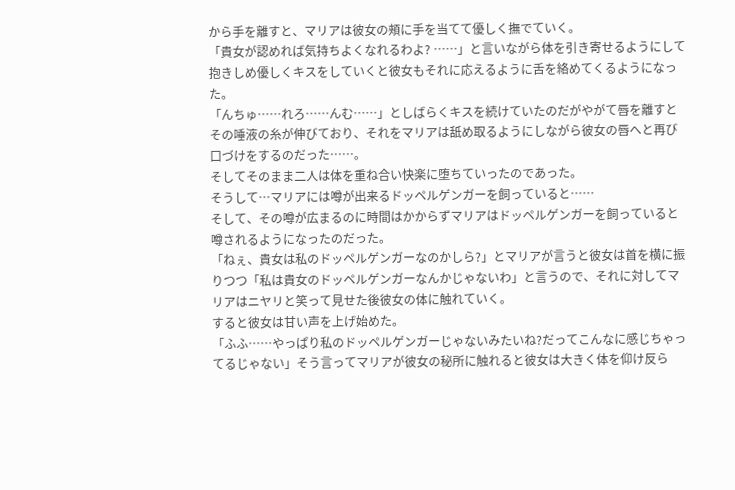から手を離すと、マリアは彼女の頰に手を当てて優しく撫でていく。
「貴女が認めれば気持ちよくなれるわよ? ……」と言いながら体を引き寄せるようにして抱きしめ優しくキスをしていくと彼女もそれに応えるように舌を絡めてくるようになった。
「んちゅ……れろ……んむ……」としばらくキスを続けていたのだがやがて唇を離すとその唾液の糸が伸びており、それをマリアは舐め取るようにしながら彼女の唇へと再び口づけをするのだった……。
そしてそのまま二人は体を重ね合い快楽に堕ちていったのであった。
そうして…マリアには噂が出来るドッペルゲンガーを飼っていると……
そして、その噂が広まるのに時間はかからずマリアはドッペルゲンガーを飼っていると噂されるようになったのだった。
「ねぇ、貴女は私のドッペルゲンガーなのかしら?」とマリアが言うと彼女は首を横に振りつつ「私は貴女のドッペルゲンガーなんかじゃないわ」と言うので、それに対してマリアはニヤリと笑って見せた後彼女の体に触れていく。
すると彼女は甘い声を上げ始めた。
「ふふ……やっぱり私のドッペルゲンガーじゃないみたいね?だってこんなに感じちゃってるじゃない」そう言ってマリアが彼女の秘所に触れると彼女は大きく体を仰け反ら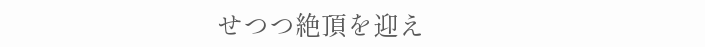せつつ絶頂を迎え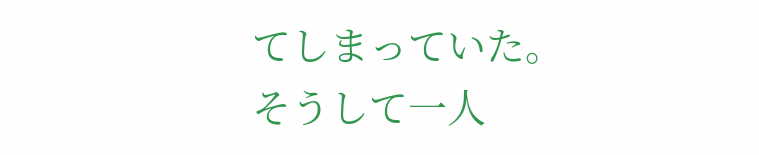てしまっていた。
そうして一人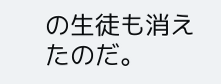の生徒も消えたのだ。